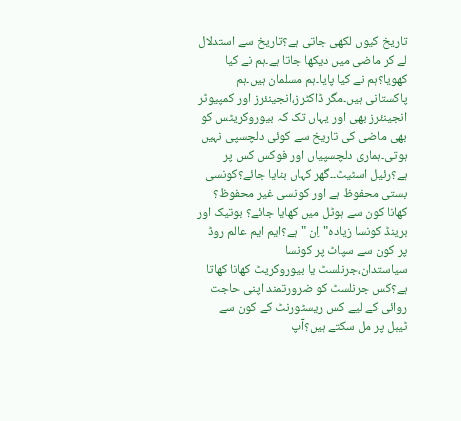تاریخ کیوں لکھی جاتی ہے؟تاریخ سے استدلال لے کر ماضی میں دیکھا جاتا ہے۔ہم نے کیا کھویا؟ہم نے کیا پایا۔ہم مسلمان ہیں۔ہم پاکستانی ہیں۔مگر ڈاکٹرز،انجینئرز اور کمپیوٹر انجینئرز بھی اور یہاں تک کہ بیوروکریٹس کو بھی ماضی کی تاریخ سے کوئی دلچسپی نہیں ہوتی۔ہماری دلچسپیاں اور فوکس کس پر ہے؟رئیل اسٹیٹ۔۔گھر کہاں بنایا جائے؟کونسی بستی محفوظ ہے اور کونسی غیر محفوظ؟ کھانا کون سے ہوٹل میں کھایا جائے؟ بوتیک اور برینڈ کونسا زیادہ"اِن "ہے؟ایم ایم عالم روڈ پر کون سے سپاٹ پر کونسا سیاستدان،جرنلسٹ یا بیوروکریٹ کھانا کھاتا ہے؟کس جرنلسٹ کو ضرورتمند اپنی حاجت روائی کے لیے کس ریسٹورنٹ کے کون سے ٹیبل پر مل سکتے ہیں؟آپ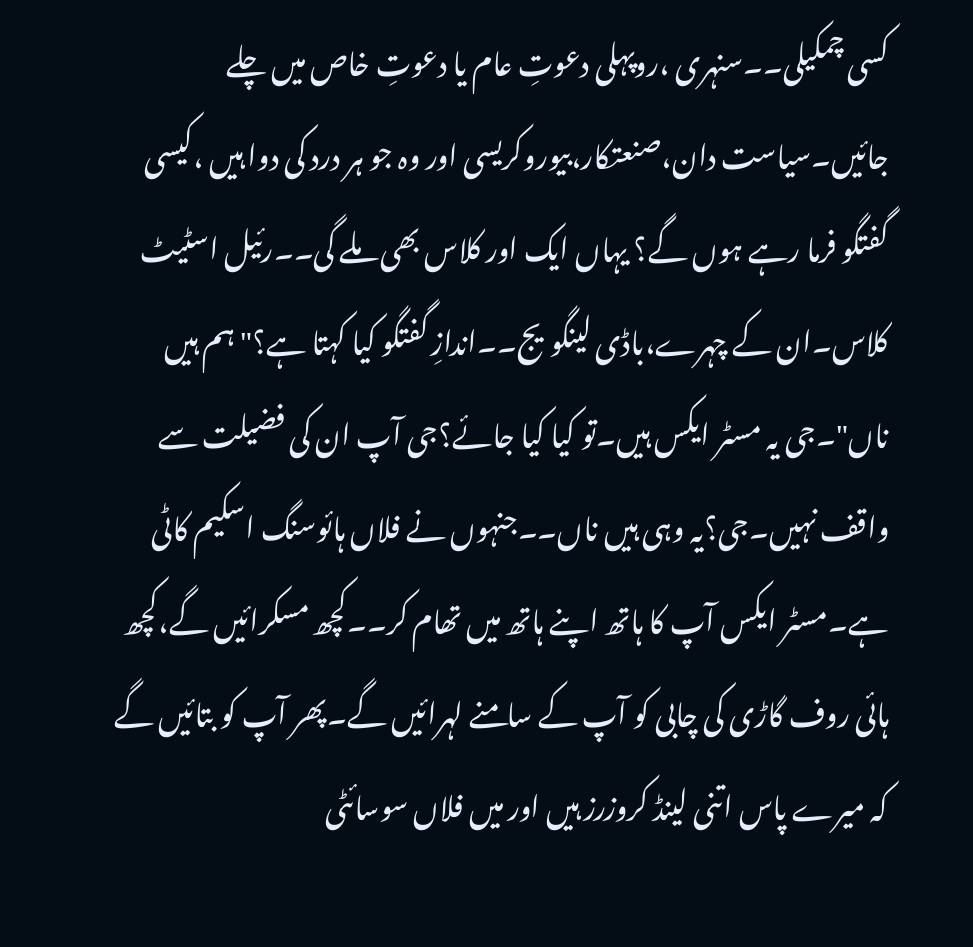کسی چمکیلی۔۔سنہری ،روپہلی دعوتِ عام یا دعوتِ خاص میں چلے جائیں۔سیاست دان،صنعتکار،بیوروکریسی اور وہ جو ہر درد کی دوا ہیں ،کیسی گفتگو فرما رہے ہوں گے؟ یہاں ایک اور کلاس بھی ملے گی۔۔رئیل اسٹیٹ کلاس۔ان کے چہرے،باڈی لینگویج۔۔اندازِ گفتگو کیا کہتا ہے؟"ہم ہیں ناں"۔جی یہ مسٹر ایکس ہیں۔تو کیا کیا جائے؟جی آپ ان کی فضیلت سے واقف نہیں۔جی؟یہ وہی ہیں ناں۔۔جنہوں نے فلاں ہائوسنگ اسکیم کاٹی ہے۔مسٹر ایکس آپ کا ہاتھ اپنے ہاتھ میں تھام کر۔۔کچھ مسکرائیں گے،کچھ ہائی روف گاڑی کی چابی کو آپ کے سامنے لہرائیں گے۔پھر آپ کو بتائیں گے کہ میرے پاس اتنی لینڈ کروزرز ہیں اور میں فلاں سوسائٹی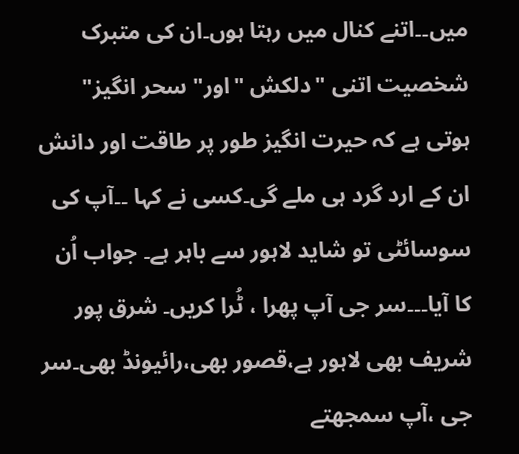میں۔۔اتنے کنال میں رہتا ہوں۔ان کی متبرک شخصیت اتنی "دلکش "اور" سحر انگیز" ہوتی ہے کہ حیرت انگیز طور پر طاقت اور دانش ان کے ارد گرد ہی ملے گی۔کسی نے کہا ۔۔آپ کی سوسائٹی تو شاید لاہور سے باہر ہے۔ جواب اُن کا آیا۔۔۔سر جی آپ پھرا ، ٹُرا کریں۔ شرق پور شریف بھی لاہور ہے،قصور بھی،رائیونڈ بھی۔سر جی ،آپ سمجھتے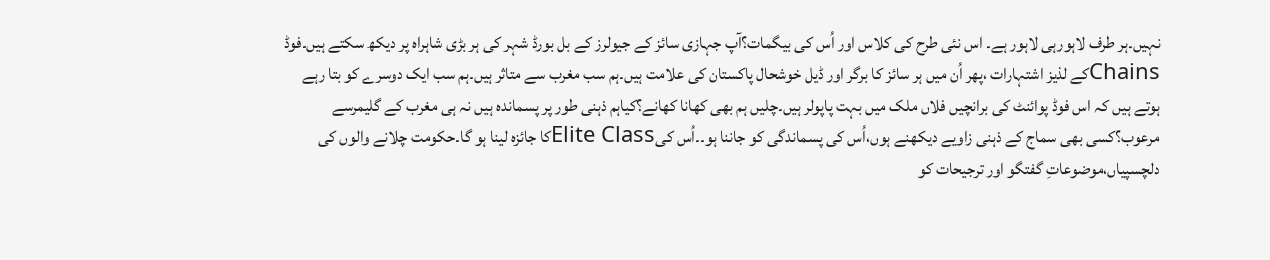نہیں۔ہر طرف لاہورہی لاہور ہے۔ اس نئی طرح کی کلاس اور اُس کی بیگمات؟آپ جہازی سائز کے جیولرز کے بل بورڈ شہر کی ہر بڑی شاہراہ پر دیکھ سکتے ہیں۔فوڈ Chainsکے لذیز اشتہارات ،پھر اُن میں ہر سائز کا برگر اور ڈیل خوشحال پاکستان کی علامت ہیں۔ہم سب مغرب سے متاثر ہیں۔ہم سب ایک دوسرے کو بتا رہے ہوتے ہیں کہ اس فوڈ پوائنٹ کی برانچیں فلاں ملک میں بہت پاپولر ہیں۔چلیں ہم بھی کھانا کھانے؟کیاہم ذہنی طور پر پسماندہ ہیں نہ ہی مغرب کے گلیمرسے مرعوب؟کسی بھی سماج کے ذہنی زاویے دیکھنے ہوں،اُس کی پسماندگی کو جاننا ہو۔۔اُس کیElite Classکا جائزہ لینا ہو گا۔حکومت چلانے والوں کی دلچسپیاں،موضوعاتِ گفتگو اور ترجیحات کو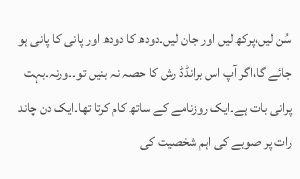سُن لیں،پرکھ لیں اور جان لیں۔دودھ کا دودھ اور پانی کا پانی ہو جائے گا،اگر آپ اس برانڈڈ رش کا حصہ نہ بنیں تو۔۔ورنہ۔بہت پرانی بات ہے۔ایک روزنامے کے ساتھ کام کرتا تھا۔ایک دن چاند رات پر صوبے کی اہم شخصیت کی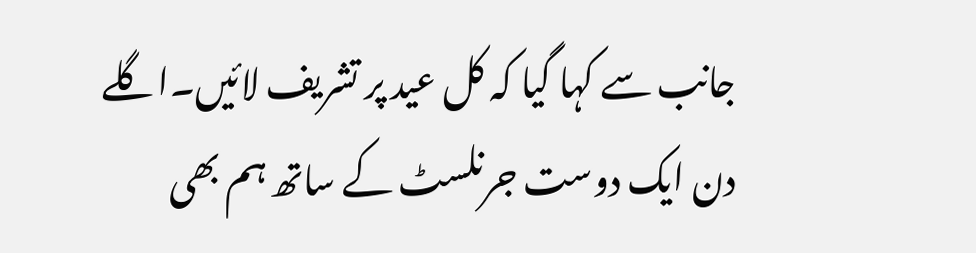جانب سے کہا گیا کہ کل عید پر تشریف لائیں۔اگلے دن ایک دوست جرنلسٹ کے ساتھ ہم بھی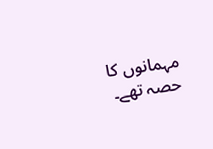مہمانوں کا حصہ تھے۔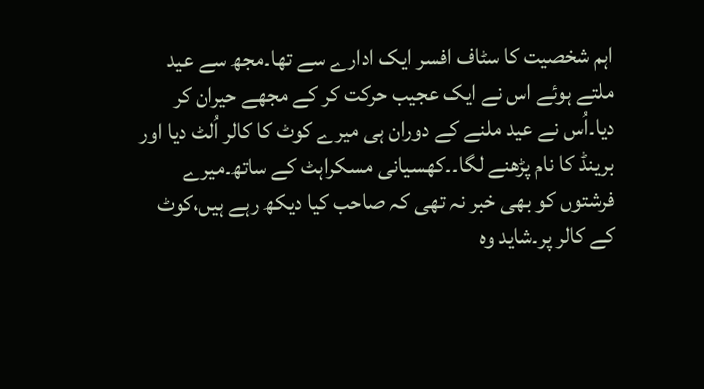اہم شخصیت کا سٹاف افسر ایک ادارے سے تھا۔مجھ سے عید ملتے ہوئے اس نے ایک عجیب حرکت کر کے مجھے حیران کر دیا۔اُس نے عید ملنے کے دوران ہی میرے کوٹ کا کالر اُلٹ دیا اور برینڈ کا نام پڑھنے لگا۔۔کھسیانی مسکراہٹ کے ساتھ۔میرے فرشتوں کو بھی خبر نہ تھی کہ صاحب کیا دیکھ رہے ہیں،کوٹ کے کالر پر۔شاید وہ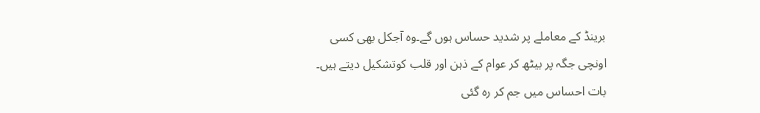برینڈ کے معاملے پر شدید حساس ہوں گے۔وہ آجکل بھی کسی اونچی جگہ پر بیٹھ کر عوام کے ذہن اور قلب کوتشکیل دیتے ہیں۔ بات احساس میں جم کر رہ گئی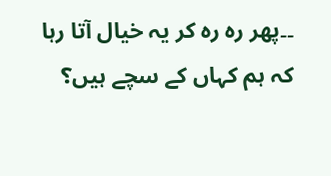۔۔پھر رہ رہ کر یہ خیال آتا رہا کہ ہم کہاں کے سچے ہیں؟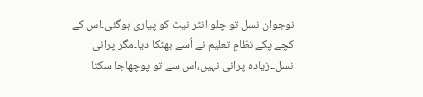نوجوان نسل تو چلو انٹر نیٹ کو پیاری ہوگئی۔اس کے کچے پکے نظامِ تعلیم نے اُسے بھٹکا دیا۔مگر پرانی نسل۔۔زیادہ پرانی نہیں،اس سے تو پوچھاجا سکتا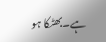ہے۔بھٹکا ہو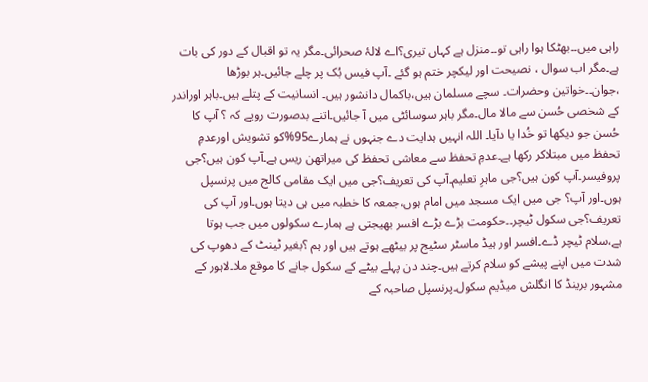راہی میں۔۔بھٹکا ہوا راہی تو۔۔منزل ہے کہاں تیری؟اے لالۂ صحرائی۔مگر یہ تو اقبال کے دور کی بات ہے۔مگر اب سوال ، نصیحت اور لیکچر ختم ہو گئے ۔آپ فیس بُک پر چلے جائیں۔ہر بوڑھا ،جوان۔۔خواتین وحضرات۔ سچے مسلمان ہیں،باکمال دانشور ہیں۔ انسانیت کے پتلے ہیں۔باہر اوراندر کے شخصی حُسن سے مالا مال۔مگر باہر سوسائٹی میں آ جائیں۔اتنے بدصورت رویے کہ ؟ آپ کا حُسن جو دیکھا تو خُدا یا دآیا۔ اللہ انہیں ہدایت دے جنہوں نے ہمارے95%کو تشویش اورعدمِ تحفظ میں مبتلاکر رکھا ہے۔عدمِ تحفظ سے معاشی تحفظ کی میراتھن ریس ہے۔آپ کون ہیں؟جی پروفیسر۔آپ کون ہیں؟جی ماہرِ تعلیم۔آپ کی تعریف؟جی میں ایک مقامی کالج میں پرنسپل ہوں۔اور آپ؟ جی میں ایک مسجد میں امام ہوں،جمعہ کا خطبہ میں ہی دیتا ہوں۔اور آپ کی تعریف؟جی سکول ٹیچر۔۔حکومت بڑے بڑے افسر بھیجتی ہے ہمارے سکولوں میں جب ہوتا ہے،سلام ٹیچر ڈے۔افسر اور ہیڈ ماسٹر سٹیج پر بیٹھے ہوتے ہیں اور ہم ؟بغیر ٹینٹ کے دھوپ کی شدت میں اپنے پیشے کو سلام کرتے ہیں۔چند دن پہلے بیٹے کے سکول جانے کا موقع ملا۔لاہور کے مشہور برینڈ کا انگلش میڈیم سکول۔پرنسپل صاحبہ کے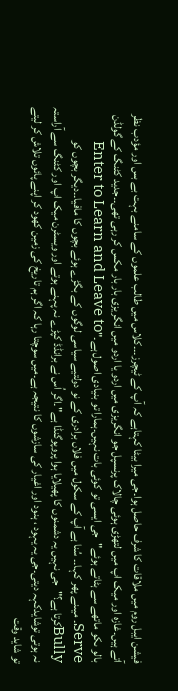فیشن ایبل روم میں ملاقات کا شرف حاصل ہوا۔جی میرا بیٹا کہتاہے کہ آپ کے ٹیچرز۔۔۔کلاس میں طالب علموں کے سامنے بہت بے بس اور مؤدب نظر آتے ہیں۔غازہ اور میک اپ میں لتھڑی ہوئی چالاک پرنسپل جو انگریزی میں اردو یا اردو میں انگریزی بار بار مکس کر رہی تھی۔۔جدید کٹنگ کے گولڈن بالو ںکو ماتھے سے ہٹاتے ہوئے"جی ایسی تو کوئی بات نہیں۔ہمارا تو بنیادی اصول ہے۔"Enter to Learn and Leave to Serve۔ میںنے پھر کہا۔۔ سُنا ہے آپ کے سکول میں فلاں برادری کے نو دولتیے سیاسی لوگوں کے بگڑے ہوئے بچوں کا مافیا۔۔دیگر بچوں کو Bullyکرتا ہے؟"جی نہیں یہ دشمنوں کا پھیلایا ہوا پروپوگنڈا ہے"۔اگر اُس نے برانڈڈ کپڑے نہ پہنے ہوتے اور ویسٹرن میک اپ اور کٹنگ سے آراستہ نہ ہوتی توشایدکہہ دیتی۔جی یہ یہود ، ہنود اور اغیار کی سازشوں کا نتیجہ ہے۔میں سوچتا رہا کہ اگر ہم تاریخ کی زمین کھود کر اپنے پائوں تلاش کر لیتے تو شاید وقت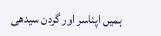ہمیں اپناسر اور گردن سیدھی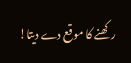رکھنے کا موقع دے دیتا!